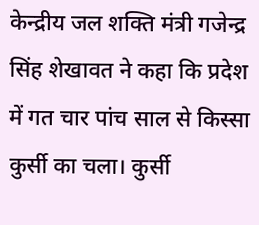केन्द्रीय जल शक्ति मंत्री गजेन्द्र सिंह शेखावत ने कहा कि प्रदेश में गत चार पांच साल से किस्सा कुर्सी का चला। कुर्सी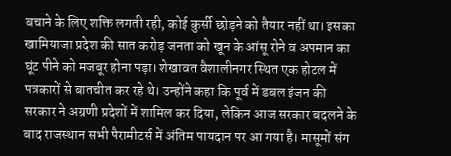बचाने के लिए शक्ति लगती रही, कोई कुर्सी छोड़ने को तैयार नहीं था। इसका खामियाजा प्रदेश की सात करोड़ जनता को खून के आंसू रोने व अपमान का घूंट पीने को मजबूर होना पड़ा। शेखावत वैशालीनगर स्थित एक होटल में पत्रकारों से बातचीत कर रहे थे। उन्होंने कहा कि पूर्व में डबल इंजन की सरकार ने अग्रणी प्रदेशों में शामिल कर दिया, लेकिन आज सरकार बदलने के बाद राजस्थान सभी पैरामीटर्स में अंतिम पायदान पर आ गया है। मासूमों संग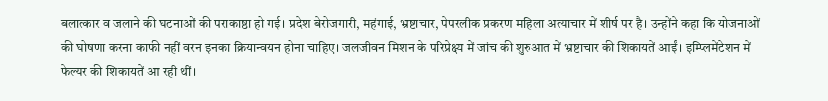बलात्कार व जलाने की घटनाओं की पराकाष्ठा हो गई। प्रदेश बेरोजगारी, महंगाई, भ्रष्टाचार, पेपरलीक प्रकरण महिला अत्याचार में शीर्ष पर है। उन्होंने कहा कि योजनाओं की घोषणा करना काफी नहीं वरन इनका क्रियान्वयन होना चाहिए। जलजीवन मिशन के परिप्रेक्ष्य में जांच की शुरुआत में भ्रष्टाचार की शिकायतें आईं। इम्प्लिमेंटेशन में फेल्यर की शिकायतें आ रही थीं।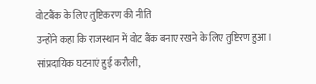वोटबैंक के लिए तुष्टिकरण की नीति
उन्होंने कहा कि राजस्थान में वोट बैंक बनाए रखने के लिए तुष्टिरण हुआ। सांप्रदायिक घटनाएं हुई करौली,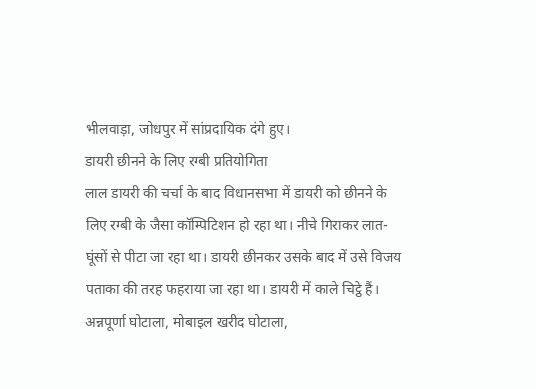भीलवाड़ा, जोधपुर में सांप्रदायिक दंगे हुए।
डायरी छीनने के लिए रग्बी प्रतियोगिता
लाल डायरी की चर्चा के बाद विधानसभा में डायरी को छीनने के लिए रग्बी के जैसा कॉम्पिटिशन हो रहा था। नीचे गिराकर लात-घूंसों से पीटा जा रहा था। डायरी छीनकर उसके बाद में उसे विजय पताका की तरह फहराया जा रहा था। डायरी में काले चिट्ठे हैं। अन्नपूर्णा घोटाला, मोबाइल खरीद घोटाला,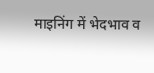माइनिंग में भेदभाव व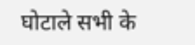घोटाले सभी के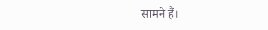सामने हैं।